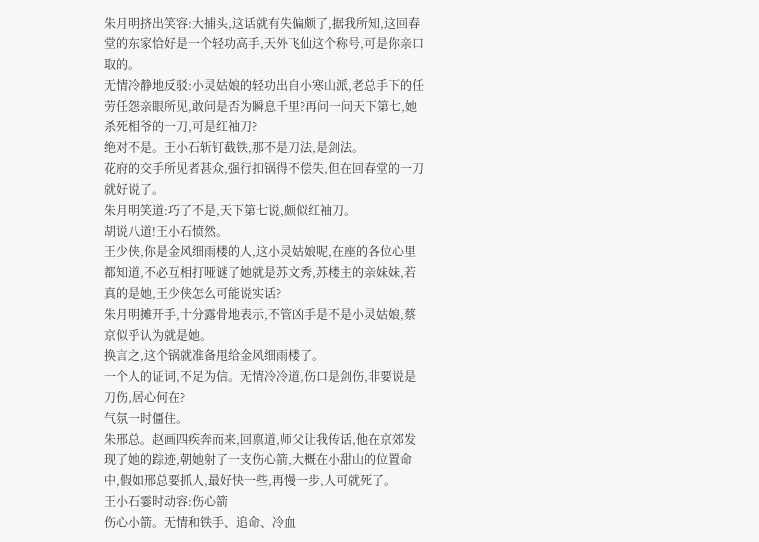朱月明挤出笑容:大捕头,这话就有失偏颇了,据我所知,这回春堂的东家恰好是一个轻功高手,天外飞仙这个称号,可是你亲口取的。
无情冷静地反驳:小灵姑娘的轻功出自小寒山派,老总手下的任劳任怨亲眼所见,敢问是否为瞬息千里?再问一问天下第七,她杀死相爷的一刀,可是红袖刀?
绝对不是。王小石斩钉截铁,那不是刀法,是剑法。
花府的交手所见者甚众,强行扣锅得不偿失,但在回春堂的一刀就好说了。
朱月明笑道:巧了不是,天下第七说,颇似红袖刀。
胡说八道!王小石愤然。
王少侠,你是金风细雨楼的人,这小灵姑娘呢,在座的各位心里都知道,不必互相打哑谜了她就是苏文秀,苏楼主的亲妹妹,若真的是她,王少侠怎么可能说实话?
朱月明摊开手,十分露骨地表示,不管凶手是不是小灵姑娘,蔡京似乎认为就是她。
换言之,这个锅就准备甩给金风细雨楼了。
一个人的证词,不足为信。无情冷冷道,伤口是剑伤,非要说是刀伤,居心何在?
气氛一时僵住。
朱邢总。赵画四疾奔而来,回禀道,师父让我传话,他在京郊发现了她的踪迹,朝她射了一支伤心箭,大概在小甜山的位置命中,假如邢总要抓人,最好快一些,再慢一步,人可就死了。
王小石霎时动容:伤心箭
伤心小箭。无情和铁手、追命、冷血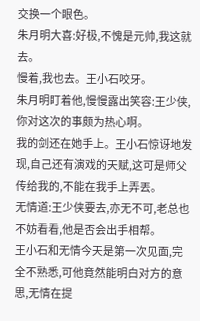交换一个眼色。
朱月明大喜:好极,不愧是元帅,我这就去。
慢着,我也去。王小石咬牙。
朱月明盯着他,慢慢露出笑容:王少侠,你对这次的事颇为热心啊。
我的剑还在她手上。王小石惊讶地发现,自己还有演戏的天赋,这可是师父传给我的,不能在我手上弄丟。
无情道:王少侠要去,亦无不可,老总也不妨看看,他是否会出手相帮。
王小石和无情今天是第一次见面,完全不熟悉,可他竟然能明白对方的意思,无情在提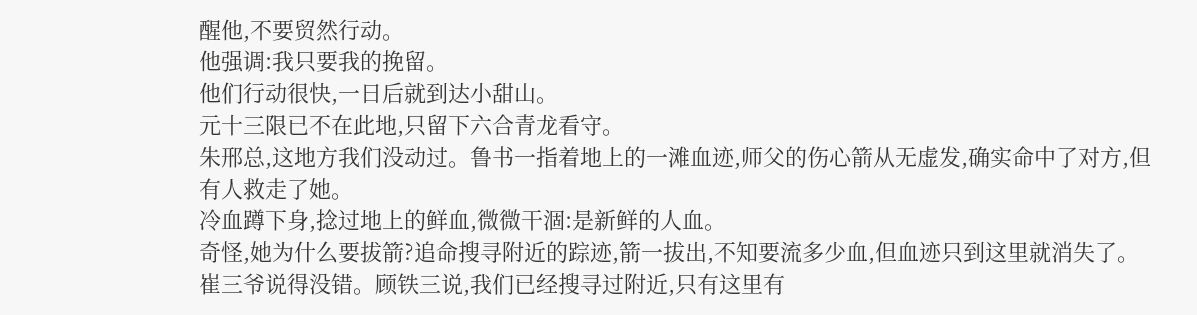醒他,不要贸然行动。
他强调:我只要我的挽留。
他们行动很快,一日后就到达小甜山。
元十三限已不在此地,只留下六合青龙看守。
朱邢总,这地方我们没动过。鲁书一指着地上的一滩血迹,师父的伤心箭从无虚发,确实命中了对方,但有人救走了她。
冷血蹲下身,捻过地上的鲜血,微微干涸:是新鲜的人血。
奇怪,她为什么要拔箭?追命搜寻附近的踪迹,箭一拔出,不知要流多少血,但血迹只到这里就消失了。
崔三爷说得没错。顾铁三说,我们已经搜寻过附近,只有这里有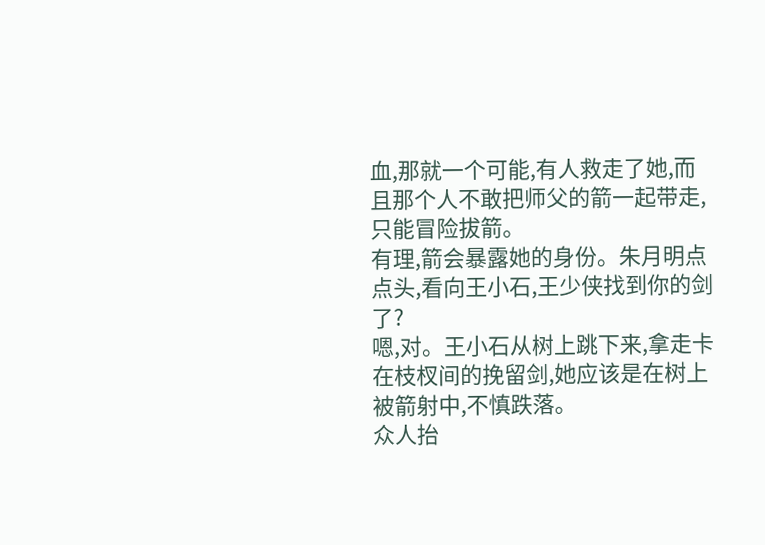血,那就一个可能,有人救走了她,而且那个人不敢把师父的箭一起带走,只能冒险拔箭。
有理,箭会暴露她的身份。朱月明点点头,看向王小石,王少侠找到你的剑了?
嗯,对。王小石从树上跳下来,拿走卡在枝杈间的挽留剑,她应该是在树上被箭射中,不慎跌落。
众人抬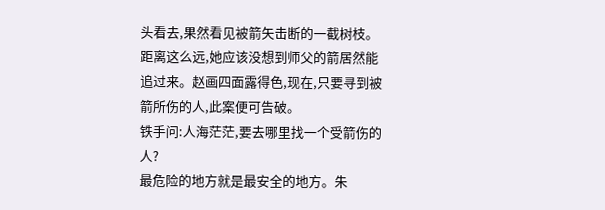头看去,果然看见被箭矢击断的一截树枝。
距离这么远,她应该没想到师父的箭居然能追过来。赵画四面露得色,现在,只要寻到被箭所伤的人,此案便可告破。
铁手问:人海茫茫,要去哪里找一个受箭伤的人?
最危险的地方就是最安全的地方。朱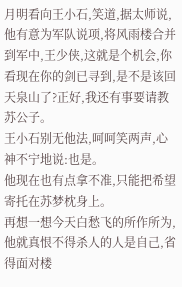月明看向王小石,笑道,据太师说,他有意为军队说项,将风雨楼合并到军中,王少侠,这就是个机会,你看现在你的剑已寻到,是不是该回天泉山了?正好,我还有事要请教苏公子。
王小石别无他法,呵呵笑两声,心神不宁地说:也是。
他现在也有点拿不准,只能把希望寄托在苏梦枕身上。
再想一想今天白愁飞的所作所为,他就真恨不得杀人的人是自己,省得面对楼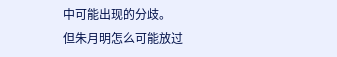中可能出现的分歧。
但朱月明怎么可能放过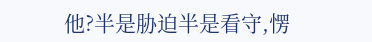他?半是胁迫半是看守,愣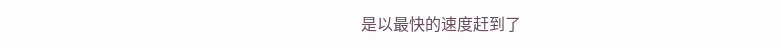是以最快的速度赶到了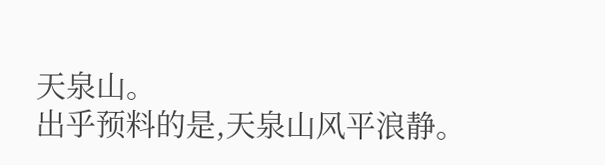天泉山。
出乎预料的是,天泉山风平浪静。